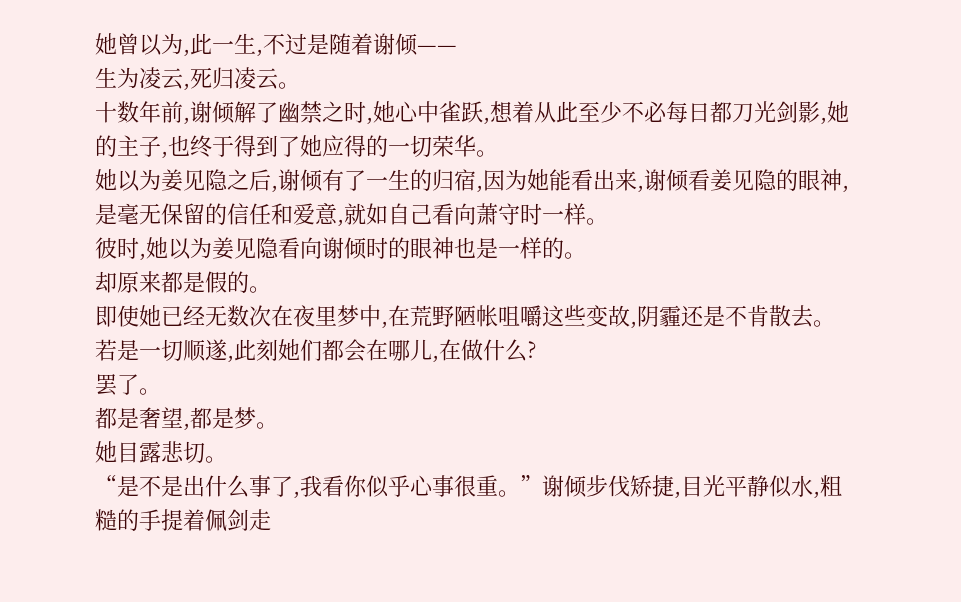她曾以为,此一生,不过是随着谢倾——
生为凌云,死归凌云。
十数年前,谢倾解了幽禁之时,她心中雀跃,想着从此至少不必每日都刀光剑影,她的主子,也终于得到了她应得的一切荣华。
她以为姜见隐之后,谢倾有了一生的归宿,因为她能看出来,谢倾看姜见隐的眼神,是毫无保留的信任和爱意,就如自己看向萧守时一样。
彼时,她以为姜见隐看向谢倾时的眼神也是一样的。
却原来都是假的。
即使她已经无数次在夜里梦中,在荒野陋帐咀嚼这些变故,阴霾还是不肯散去。
若是一切顺遂,此刻她们都会在哪儿,在做什么?
罢了。
都是奢望,都是梦。
她目露悲切。
“是不是出什么事了,我看你似乎心事很重。”谢倾步伐矫捷,目光平静似水,粗糙的手提着佩剑走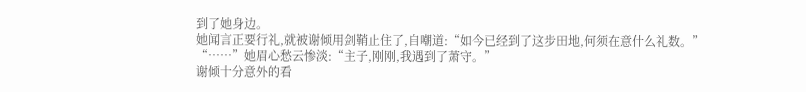到了她身边。
她闻言正要行礼,就被谢倾用剑鞘止住了,自嘲道:“如今已经到了这步田地,何须在意什么礼数。”
“……”她眉心愁云惨淡:“主子,刚刚,我遇到了萧守。”
谢倾十分意外的看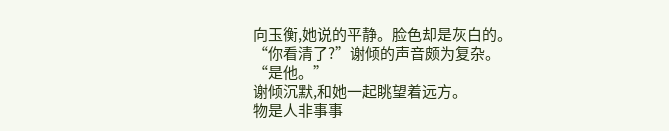向玉衡,她说的平静。脸色却是灰白的。
“你看清了?”谢倾的声音颇为复杂。
“是他。”
谢倾沉默,和她一起眺望着远方。
物是人非事事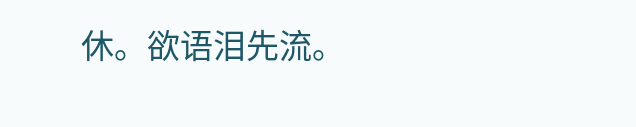休。欲语泪先流。